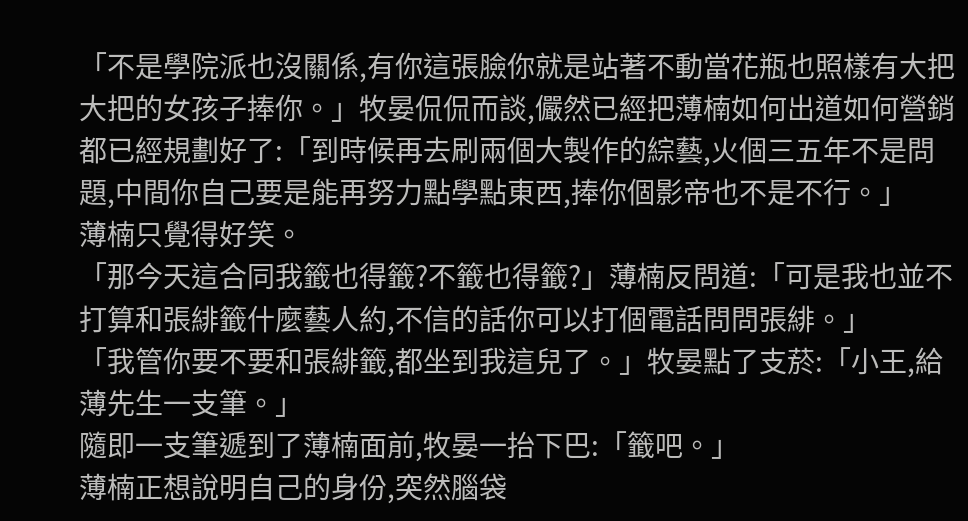「不是學院派也沒關係,有你這張臉你就是站著不動當花瓶也照樣有大把大把的女孩子捧你。」牧晏侃侃而談,儼然已經把薄楠如何出道如何營銷都已經規劃好了:「到時候再去刷兩個大製作的綜藝,火個三五年不是問題,中間你自己要是能再努力點學點東西,捧你個影帝也不是不行。」
薄楠只覺得好笑。
「那今天這合同我籤也得籤?不籤也得籤?」薄楠反問道:「可是我也並不打算和張緋籤什麼藝人約,不信的話你可以打個電話問問張緋。」
「我管你要不要和張緋籤,都坐到我這兒了。」牧晏點了支菸:「小王,給薄先生一支筆。」
隨即一支筆遞到了薄楠面前,牧晏一抬下巴:「籤吧。」
薄楠正想說明自己的身份,突然腦袋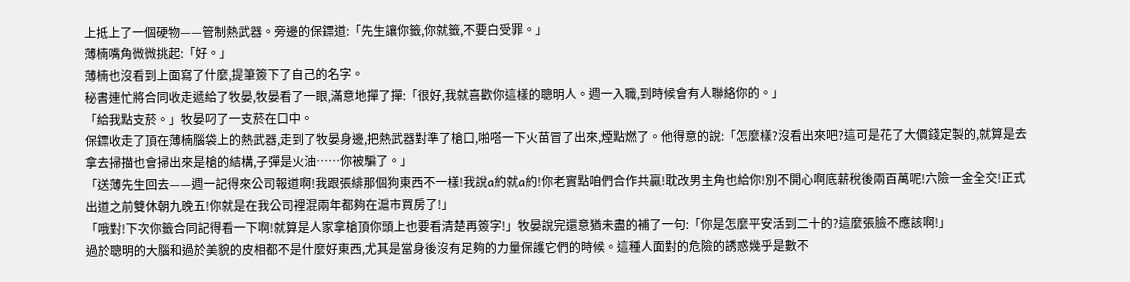上抵上了一個硬物——管制熱武器。旁邊的保鏢道:「先生讓你籤,你就籤,不要白受罪。」
薄楠嘴角微微挑起:「好。」
薄楠也沒看到上面寫了什麼,提筆簽下了自己的名字。
秘書連忙將合同收走遞給了牧晏,牧晏看了一眼,滿意地撣了撣:「很好,我就喜歡你這樣的聰明人。週一入職,到時候會有人聯絡你的。」
「給我點支菸。」牧晏叼了一支菸在口中。
保鏢收走了頂在薄楠腦袋上的熱武器,走到了牧晏身邊,把熱武器對準了槍口,啪嗒一下火苗冒了出來,煙點燃了。他得意的說:「怎麼樣?沒看出來吧?這可是花了大價錢定製的,就算是去拿去掃描也會掃出來是槍的結構,子彈是火油……你被騙了。」
「送薄先生回去——週一記得來公司報道啊!我跟張緋那個狗東西不一樣!我說a約就a約!你老實點咱們合作共贏!耽改男主角也給你!別不開心啊底薪稅後兩百萬呢!六險一金全交!正式出道之前雙休朝九晚五!你就是在我公司裡混兩年都夠在滬市買房了!」
「哦對!下次你籤合同記得看一下啊!就算是人家拿槍頂你頭上也要看清楚再簽字!」牧晏說完還意猶未盡的補了一句:「你是怎麼平安活到二十的?這麼張臉不應該啊!」
過於聰明的大腦和過於美貌的皮相都不是什麼好東西,尤其是當身後沒有足夠的力量保護它們的時候。這種人面對的危險的誘惑幾乎是數不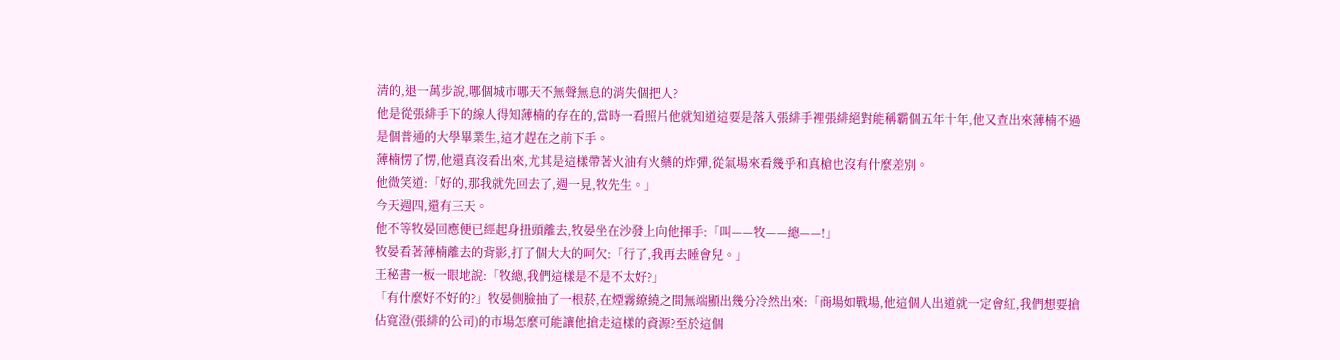清的,退一萬步說,哪個城市哪天不無聲無息的消失個把人?
他是從張緋手下的線人得知薄楠的存在的,當時一看照片他就知道這要是落入張緋手裡張緋絕對能稱霸個五年十年,他又查出來薄楠不過是個普通的大學畢業生,這才趕在之前下手。
薄楠愣了愣,他還真沒看出來,尤其是這樣帶著火油有火藥的炸彈,從氣場來看幾乎和真槍也沒有什麼差別。
他微笑道:「好的,那我就先回去了,週一見,牧先生。」
今天週四,還有三天。
他不等牧晏回應便已經起身扭頭離去,牧晏坐在沙發上向他揮手:「叫——牧——總——!」
牧晏看著薄楠離去的背影,打了個大大的呵欠:「行了,我再去睡會兒。」
王秘書一板一眼地說:「牧總,我們這樣是不是不太好?」
「有什麼好不好的?」牧晏側臉抽了一根菸,在煙霧繚繞之間無端顯出幾分冷然出來:「商場如戰場,他這個人出道就一定會紅,我們想要搶佔寬澄(張緋的公司)的市場怎麼可能讓他搶走這樣的資源?至於這個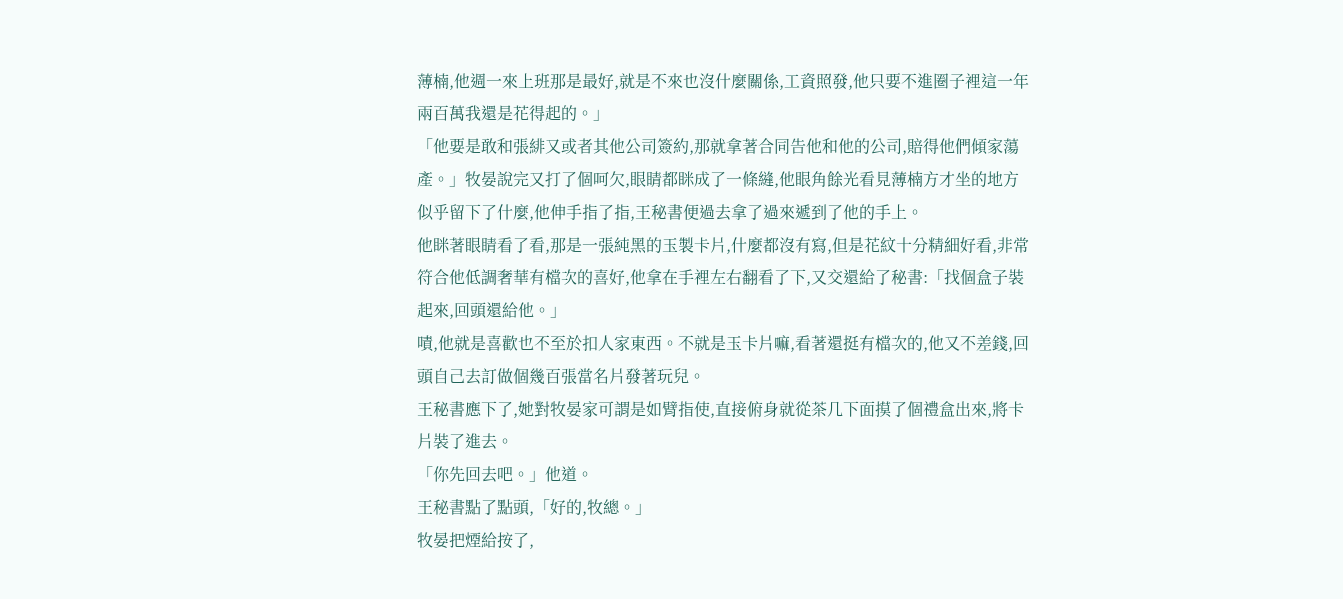薄楠,他週一來上班那是最好,就是不來也沒什麼關係,工資照發,他只要不進圈子裡這一年兩百萬我還是花得起的。」
「他要是敢和張緋又或者其他公司簽約,那就拿著合同告他和他的公司,賠得他們傾家蕩產。」牧晏說完又打了個呵欠,眼睛都眯成了一條縫,他眼角餘光看見薄楠方才坐的地方似乎留下了什麼,他伸手指了指,王秘書便過去拿了過來遞到了他的手上。
他眯著眼睛看了看,那是一張純黑的玉製卡片,什麼都沒有寫,但是花紋十分精細好看,非常符合他低調奢華有檔次的喜好,他拿在手裡左右翻看了下,又交還給了秘書:「找個盒子裝起來,回頭還給他。」
嘖,他就是喜歡也不至於扣人家東西。不就是玉卡片嘛,看著還挺有檔次的,他又不差錢,回頭自己去訂做個幾百張當名片發著玩兒。
王秘書應下了,她對牧晏家可謂是如臂指使,直接俯身就從茶几下面摸了個禮盒出來,將卡片裝了進去。
「你先回去吧。」他道。
王秘書點了點頭,「好的,牧總。」
牧晏把煙給按了,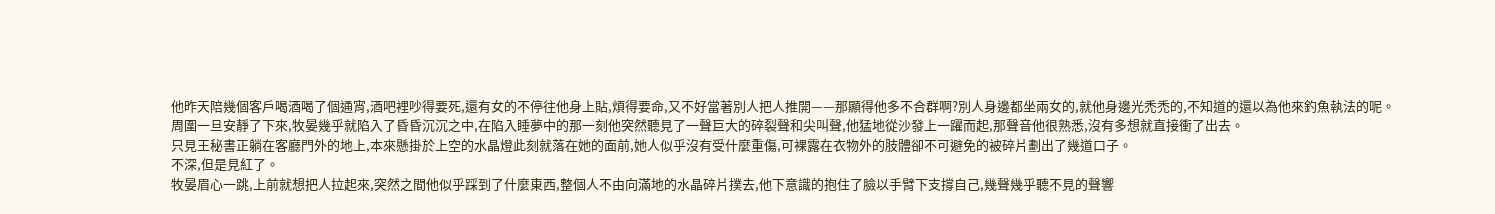他昨天陪幾個客戶喝酒喝了個通宵,酒吧裡吵得要死,還有女的不停往他身上貼,煩得要命,又不好當著別人把人推開——那顯得他多不合群啊?別人身邊都坐兩女的,就他身邊光禿禿的,不知道的還以為他來釣魚執法的呢。
周圍一旦安靜了下來,牧晏幾乎就陷入了昏昏沉沉之中,在陷入睡夢中的那一刻他突然聽見了一聲巨大的碎裂聲和尖叫聲,他猛地從沙發上一躍而起,那聲音他很熟悉,沒有多想就直接衝了出去。
只見王秘書正躺在客廳門外的地上,本來懸掛於上空的水晶燈此刻就落在她的面前,她人似乎沒有受什麼重傷,可裸露在衣物外的肢體卻不可避免的被碎片劃出了幾道口子。
不深,但是見紅了。
牧晏眉心一跳,上前就想把人拉起來,突然之間他似乎踩到了什麼東西,整個人不由向滿地的水晶碎片撲去,他下意識的抱住了臉以手臂下支撐自己,幾聲幾乎聽不見的聲響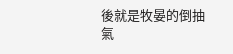後就是牧晏的倒抽氣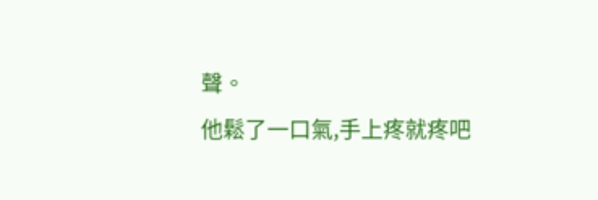聲。
他鬆了一口氣,手上疼就疼吧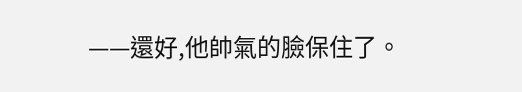——還好,他帥氣的臉保住了。